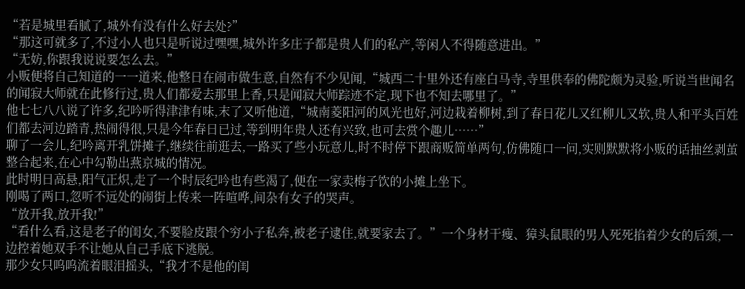“若是城里看腻了,城外有没有什么好去处?”
“那这可就多了,不过小人也只是听说过嘿嘿,城外许多庄子都是贵人们的私产,等闲人不得随意进出。”
“无妨,你跟我说说要怎么去。”
小贩便将自己知道的一一道来,他整日在闹市做生意,自然有不少见闻,“城西二十里外还有座白马寺,寺里供奉的佛陀颇为灵验,听说当世闻名的闻寂大师就在此修行过,贵人们都爱去那里上香,只是闻寂大师踪迹不定,现下也不知去哪里了。”
他七七八八说了许多,纪吟听得津津有味,末了又听他道,“城南菱阳河的风光也好,河边栽着柳树,到了春日花儿又红柳儿又软,贵人和平头百姓们都去河边踏青,热闹得很,只是今年春日已过,等到明年贵人还有兴致,也可去赏个趣儿……”
聊了一会儿,纪吟离开乳饼摊子,继续往前逛去,一路买了些小玩意儿,时不时停下跟商贩简单两句,仿佛随口一问,实则默默将小贩的话抽丝剥茧整合起来,在心中勾勒出燕京城的情况。
此时明日高悬,阳气正炽,走了一个时辰纪吟也有些渴了,便在一家卖梅子饮的小摊上坐下。
刚喝了两口,忽听不远处的闹街上传来一阵喧哗,间杂有女子的哭声。
“放开我,放开我!”
“看什么看,这是老子的闺女,不要脸皮跟个穷小子私奔,被老子逮住,就要家去了。”一个身材干瘦、獐头鼠眼的男人死死掐着少女的后颈,一边控着她双手不让她从自己手底下逃脱。
那少女只呜呜流着眼泪摇头,“我才不是他的闺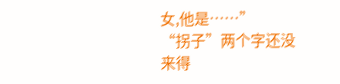女,他是……”
“拐子”两个字还没来得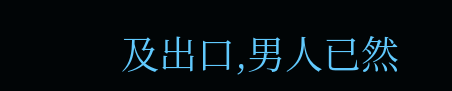及出口,男人已然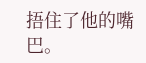捂住了他的嘴巴。